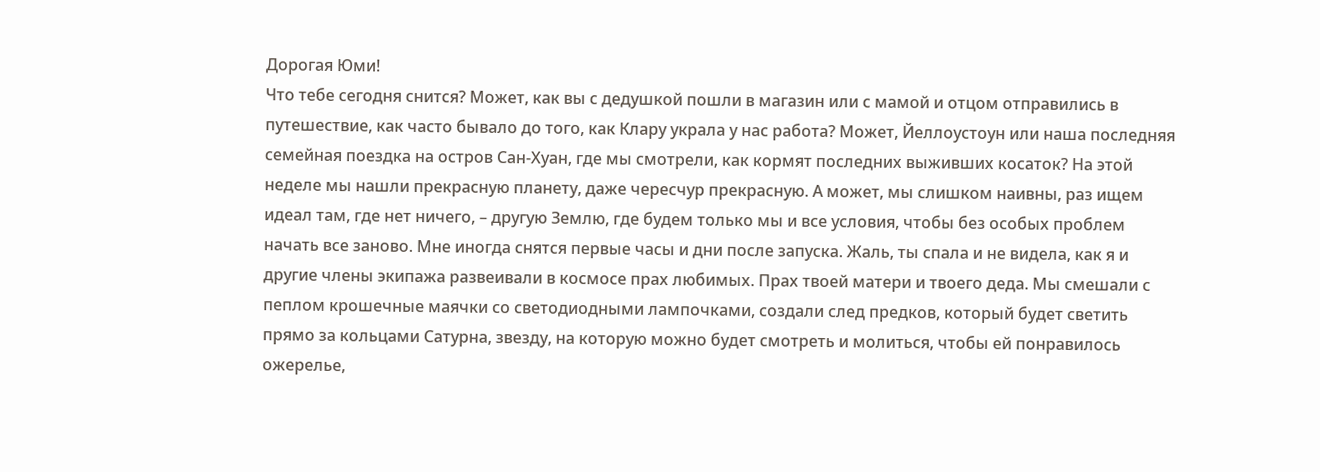Дорогая Юми!
Что тебе сегодня снится? Может, как вы с дедушкой пошли в магазин или с мамой и отцом отправились в путешествие, как часто бывало до того, как Клару украла у нас работа? Может, Йеллоустоун или наша последняя семейная поездка на остров Сан-Хуан, где мы смотрели, как кормят последних выживших косаток? На этой неделе мы нашли прекрасную планету, даже чересчур прекрасную. А может, мы слишком наивны, раз ищем идеал там, где нет ничего, – другую Землю, где будем только мы и все условия, чтобы без особых проблем начать все заново. Мне иногда снятся первые часы и дни после запуска. Жаль, ты спала и не видела, как я и другие члены экипажа развеивали в космосе прах любимых. Прах твоей матери и твоего деда. Мы смешали с пеплом крошечные маячки со светодиодными лампочками, создали след предков, который будет светить прямо за кольцами Сатурна, звезду, на которую можно будет смотреть и молиться, чтобы ей понравилось ожерелье,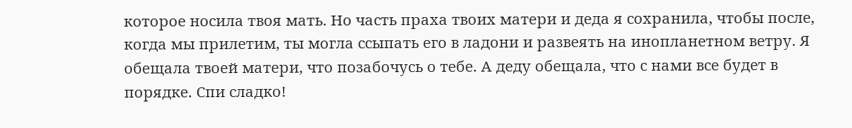которое носила твоя мать. Но часть праха твоих матери и деда я сохранила, чтобы после, когда мы прилетим, ты могла ссыпать его в ладони и развеять на инопланетном ветру. Я обещала твоей матери, что позабочусь о тебе. А деду обещала, что с нами все будет в порядке. Спи сладко!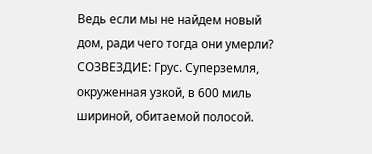Ведь если мы не найдем новый дом, ради чего тогда они умерли?
СОЗВЕЗДИЕ: Грус. Суперземля, окруженная узкой, в 600 миль шириной, обитаемой полосой.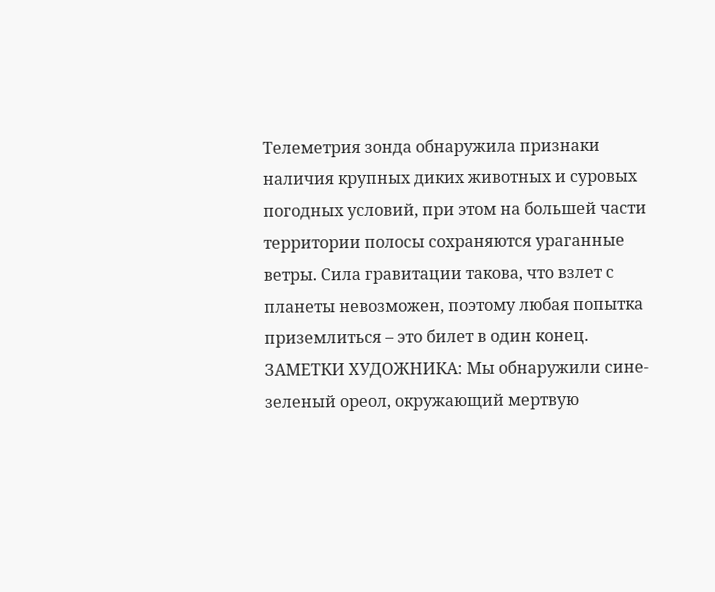Телеметрия зонда обнаружила признаки наличия крупных диких животных и суровых погодных условий, при этом на большей части территории полосы сохраняются ураганные ветры. Сила гравитации такова, что взлет с планеты невозможен, поэтому любая попытка приземлиться – это билет в один конец.
ЗАМЕТКИ ХУДОЖНИКА: Мы обнаружили сине-зеленый ореол, окружающий мертвую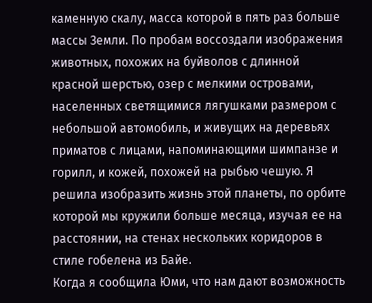каменную скалу, масса которой в пять раз больше массы Земли. По пробам воссоздали изображения животных, похожих на буйволов с длинной красной шерстью, озер с мелкими островами, населенных светящимися лягушками размером с небольшой автомобиль, и живущих на деревьях приматов с лицами, напоминающими шимпанзе и горилл, и кожей, похожей на рыбью чешую. Я решила изобразить жизнь этой планеты, по орбите которой мы кружили больше месяца, изучая ее на расстоянии, на стенах нескольких коридоров в стиле гобелена из Байе.
Когда я сообщила Юми, что нам дают возможность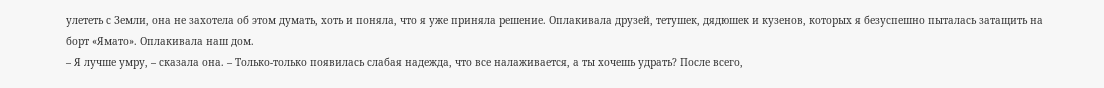улететь с Земли, она не захотела об этом думать, хоть и поняла, что я уже приняла решение. Оплакивала друзей, тетушек, дядюшек и кузенов, которых я безуспешно пыталась затащить на борт «Ямато». Оплакивала наш дом.
– Я лучше умру, – сказала она. – Только-только появилась слабая надежда, что все налаживается, а ты хочешь удрать? После всего,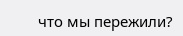что мы пережили?